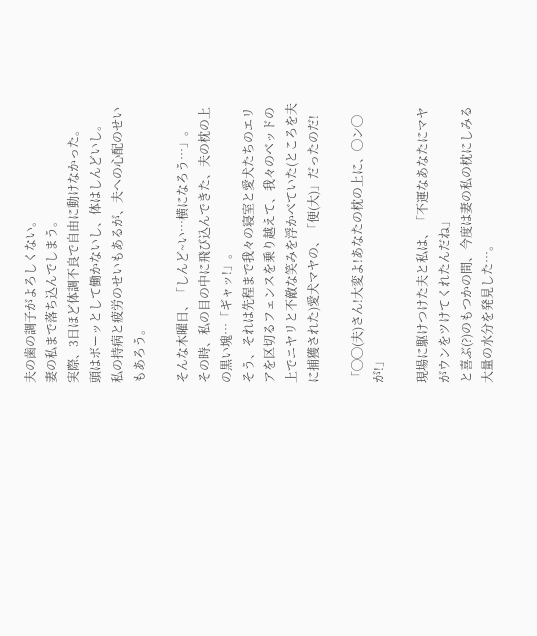夫の歯の調子がよろしくない。
妻の私まで落ち込んでしまう。
実際、3日ほど体調不良で自由に動けなかった。
頭はボーッとして働かないし、体はしんどいし。
私の持病と疲労のせいもあるが、夫への心配のせいもあろう。

そんな木曜日、「しんど~い…横になろう…」。
その時、私の目の中に飛び込んできた、夫の枕の上の黒い塊…「ギャッ!」。
そう、それは先程まで我々の寝室と愛犬たちのエリアを区切るフェンスを乗り越えて、我々のベッドの上でニヤリと不敵な笑みを浮かべていた(ところを夫に捕獲された)愛犬マヤの、「便(大)」だったのだ!

「◯◯(夫)さん!大変よ!あなたの枕の上に、◯ン◯が!」

現場に駆けつけた夫と私は、「不運なあなたにマヤがウンをツけてくれたんだね」
と喜ぶ(?)のもつかの間、今度は妻の私の枕にしみる大量の水分を発見した…。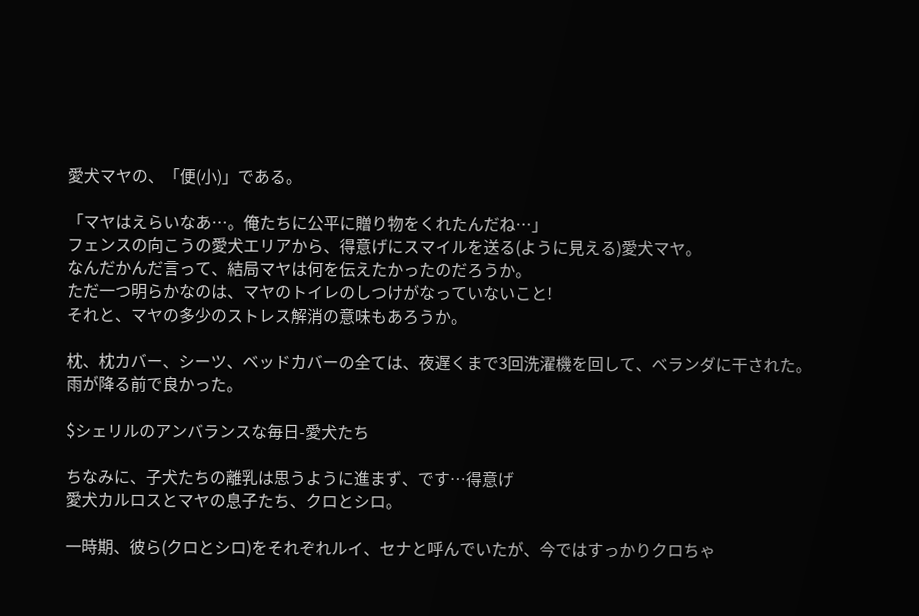愛犬マヤの、「便(小)」である。

「マヤはえらいなあ…。俺たちに公平に贈り物をくれたんだね…」
フェンスの向こうの愛犬エリアから、得意げにスマイルを送る(ように見える)愛犬マヤ。
なんだかんだ言って、結局マヤは何を伝えたかったのだろうか。
ただ一つ明らかなのは、マヤのトイレのしつけがなっていないこと!
それと、マヤの多少のストレス解消の意味もあろうか。

枕、枕カバー、シーツ、ベッドカバーの全ては、夜遅くまで3回洗濯機を回して、ベランダに干された。
雨が降る前で良かった。

$シェリルのアンバランスな毎日-愛犬たち

ちなみに、子犬たちの離乳は思うように進まず、です…得意げ
愛犬カルロスとマヤの息子たち、クロとシロ。

一時期、彼ら(クロとシロ)をそれぞれルイ、セナと呼んでいたが、今ではすっかりクロちゃ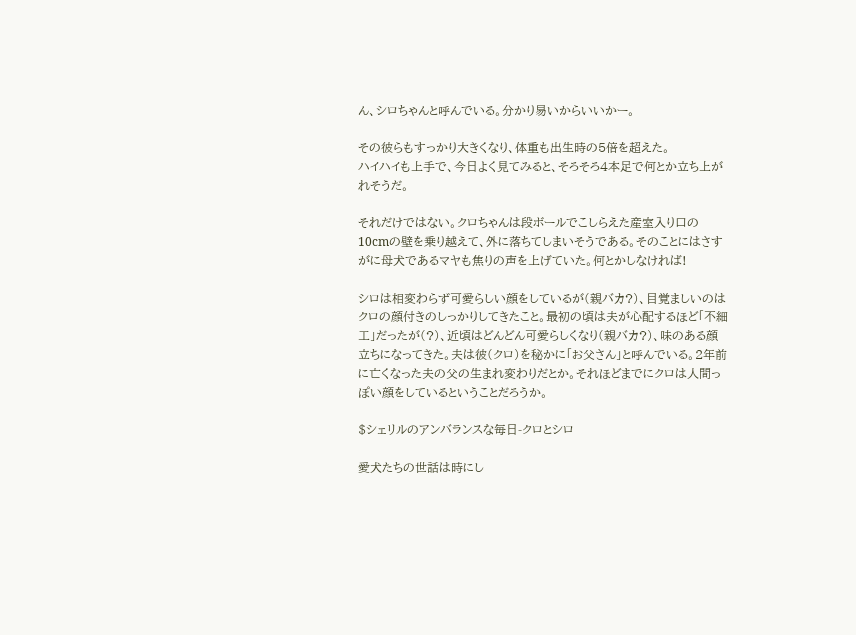ん、シロちゃんと呼んでいる。分かり易いからいいかー。

その彼らもすっかり大きくなり、体重も出生時の5倍を超えた。
ハイハイも上手で、今日よく見てみると、そろそろ4本足で何とか立ち上がれそうだ。

それだけではない。クロちゃんは段ボールでこしらえた産室入り口の10cmの壁を乗り越えて、外に落ちてしまいそうである。そのことにはさすがに母犬であるマヤも焦りの声を上げていた。何とかしなければ!

シロは相変わらず可愛らしい顔をしているが(親バカ?)、目覚ましいのはクロの顔付きのしっかりしてきたこと。最初の頃は夫が心配するほど「不細工」だったが(?)、近頃はどんどん可愛らしくなり(親バカ?)、味のある顔立ちになってきた。夫は彼(クロ)を秘かに「お父さん」と呼んでいる。2年前に亡くなった夫の父の生まれ変わりだとか。それほどまでにクロは人間っぽい顔をしているということだろうか。

$シェリルのアンバランスな毎日-クロとシロ

愛犬たちの世話は時にし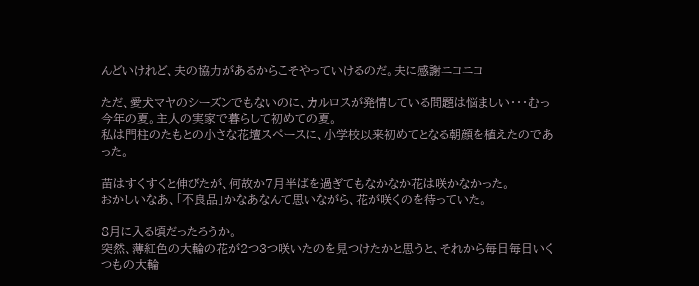んどいけれど、夫の協力があるからこそやっていけるのだ。夫に感謝ニコニコ

ただ、愛犬マヤのシーズンでもないのに、カルロスが発情している問題は悩ましい・・・むっ
今年の夏。主人の実家で暮らして初めての夏。
私は門柱のたもとの小さな花壇スペースに、小学校以来初めてとなる朝顔を植えたのであった。

苗はすくすくと伸びたが、何故か7月半ばを過ぎてもなかなか花は咲かなかった。
おかしいなあ、「不良品」かなあなんて思いながら、花が咲くのを待っていた。

8月に入る頃だったろうか。
突然、薄紅色の大輪の花が2つ3つ咲いたのを見つけたかと思うと、それから毎日毎日いくつもの大輪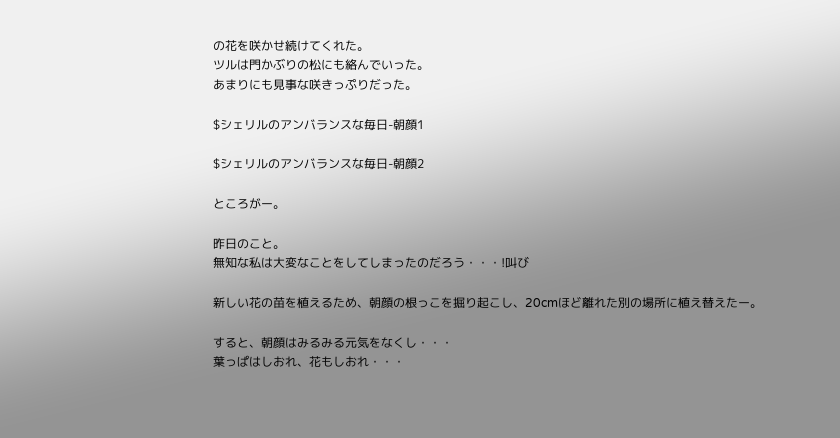の花を咲かせ続けてくれた。
ツルは門かぶりの松にも絡んでいった。
あまりにも見事な咲きっぷりだった。

$シェリルのアンバランスな毎日-朝顔1

$シェリルのアンバランスな毎日-朝顔2

ところがー。

昨日のこと。
無知な私は大変なことをしてしまったのだろう・・・!叫び

新しい花の苗を植えるため、朝顔の根っこを掘り起こし、20cmほど離れた別の場所に植え替えたー。

すると、朝顔はみるみる元気をなくし・・・
葉っぱはしおれ、花もしおれ・・・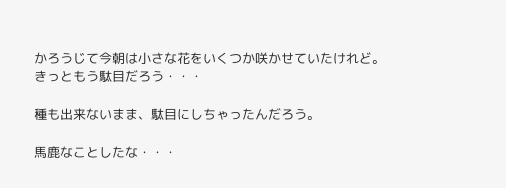かろうじて今朝は小さな花をいくつか咲かせていたけれど。
きっともう駄目だろう・・・

種も出来ないまま、駄目にしちゃったんだろう。

馬鹿なことしたな・・・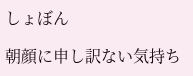しょぼん

朝顔に申し訳ない気持ち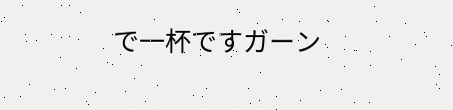で一杯ですガーン